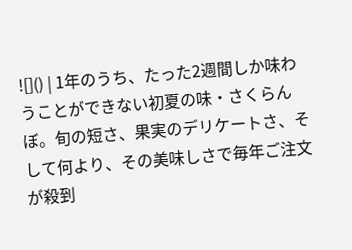![]() | 1年のうち、たった2週間しか味わうことができない初夏の味・さくらんぼ。旬の短さ、果実のデリケートさ、そして何より、その美味しさで毎年ご注文が殺到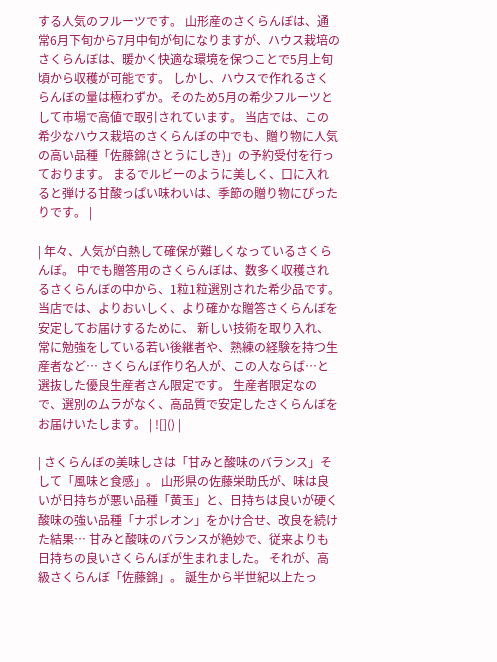する人気のフルーツです。 山形産のさくらんぼは、通常6月下旬から7月中旬が旬になりますが、ハウス栽培のさくらんぼは、暖かく快適な環境を保つことで5月上旬頃から収穫が可能です。 しかし、ハウスで作れるさくらんぼの量は極わずか。そのため5月の希少フルーツとして市場で高値で取引されています。 当店では、この希少なハウス栽培のさくらんぼの中でも、贈り物に人気の高い品種「佐藤錦(さとうにしき)」の予約受付を行っております。 まるでルビーのように美しく、口に入れると弾ける甘酸っぱい味わいは、季節の贈り物にぴったりです。 |

| 年々、人気が白熱して確保が難しくなっているさくらんぼ。 中でも贈答用のさくらんぼは、数多く収穫されるさくらんぼの中から、1粒1粒選別された希少品です。 当店では、よりおいしく、より確かな贈答さくらんぼを安定してお届けするために、 新しい技術を取り入れ、常に勉強をしている若い後継者や、熟練の経験を持つ生産者など… さくらんぼ作り名人が、この人ならば…と選抜した優良生産者さん限定です。 生産者限定なので、選別のムラがなく、高品質で安定したさくらんぼをお届けいたします。 | ![]() |

| さくらんぼの美味しさは「甘みと酸味のバランス」そして「風味と食感」。 山形県の佐藤栄助氏が、味は良いが日持ちが悪い品種「黄玉」と、日持ちは良いが硬く酸味の強い品種「ナポレオン」をかけ合せ、改良を続けた結果… 甘みと酸味のバランスが絶妙で、従来よりも日持ちの良いさくらんぼが生まれました。 それが、高級さくらんぼ「佐藤錦」。 誕生から半世紀以上たっ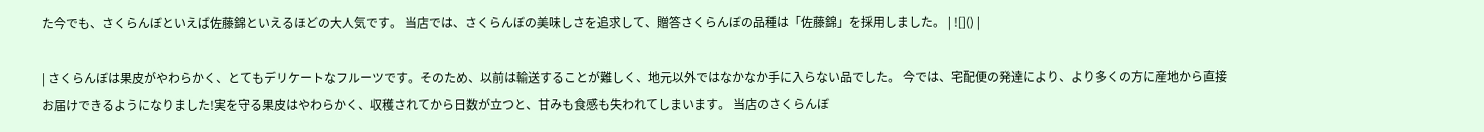た今でも、さくらんぼといえば佐藤錦といえるほどの大人気です。 当店では、さくらんぼの美味しさを追求して、贈答さくらんぼの品種は「佐藤錦」を採用しました。 | ![]() |

| さくらんぼは果皮がやわらかく、とてもデリケートなフルーツです。そのため、以前は輸送することが難しく、地元以外ではなかなか手に入らない品でした。 今では、宅配便の発達により、より多くの方に産地から直接お届けできるようになりました!実を守る果皮はやわらかく、収穫されてから日数が立つと、甘みも食感も失われてしまいます。 当店のさくらんぼ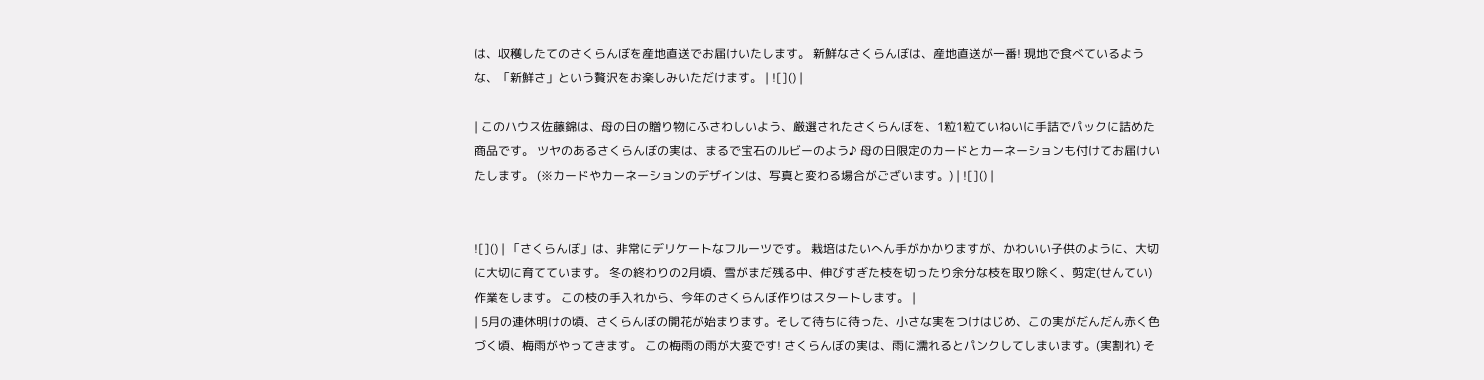は、収穫したてのさくらんぼを産地直送でお届けいたします。 新鮮なさくらんぼは、産地直送が一番! 現地で食べているような、「新鮮さ」という贅沢をお楽しみいただけます。 | ![]() |

| このハウス佐藤錦は、母の日の贈り物にふさわしいよう、厳選されたさくらんぼを、1粒1粒ていねいに手詰でパックに詰めた商品です。 ツヤのあるさくらんぼの実は、まるで宝石のルビーのよう♪ 母の日限定のカードとカーネーションも付けてお届けいたします。 (※カードやカーネーションのデザインは、写真と変わる場合がございます。) | ![]() |


![]() | 「さくらんぼ」は、非常にデリケートなフルーツです。 栽培はたいへん手がかかりますが、かわいい子供のように、大切に大切に育てています。 冬の終わりの2月頃、雪がまだ残る中、伸びすぎた枝を切ったり余分な枝を取り除く、剪定(せんてい)作業をします。 この枝の手入れから、今年のさくらんぼ作りはスタートします。 |
| 5月の連休明けの頃、さくらんぼの開花が始まります。そして待ちに待った、小さな実をつけはじめ、この実がだんだん赤く色づく頃、梅雨がやってきます。 この梅雨の雨が大変です! さくらんぼの実は、雨に濡れるとパンクしてしまいます。(実割れ) そ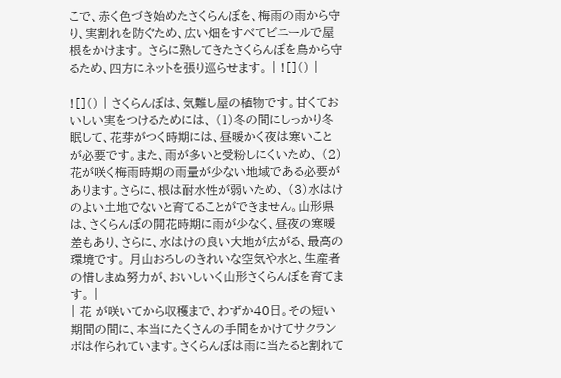こで、赤く色づき始めたさくらんぼを、梅雨の雨から守り、実割れを防ぐため、広い畑をすべてビニールで屋根をかけます。 さらに熟してきたさくらんぼを鳥から守るため、四方にネットを張り巡らせます。 | ![]() |

![]() | さくらんぼは、気難し屋の植物です。甘くておいしい実をつけるためには、 (1)冬の間にしっかり冬眠して、花芽がつく時期には、昼暖かく夜は寒いことが必要です。また、雨が多いと受粉しにくいため、 (2)花が咲く梅雨時期の雨量が少ない地域である必要があります。さらに、根は耐水性が弱いため、 (3)水はけのよい土地でないと育てることができません。山形県は、さくらんぼの開花時期に雨が少なく、昼夜の寒暖差もあり、さらに、水はけの良い大地が広がる、最高の環境です。 月山おろしのきれいな空気や水と、生産者の惜しまぬ努力が、おいしいく山形さくらんぼを育てます。 |
| 花 が咲いてから収穫まで、わずか40日。その短い期間の間に、本当にたくさんの手間をかけてサクランボは作られています。さくらんぼは雨に当たると割れて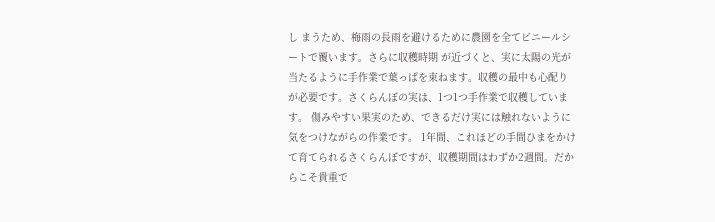し まうため、梅雨の長雨を避けるために農園を全てビニールシートで覆います。さらに収穫時期 が近づくと、実に太陽の光が当たるように手作業で葉っぱを束ねます。収穫の最中も心配りが必要です。さくらんぼの実は、1つ1つ手作業で収穫しています。 傷みやすい果実のため、できるだけ実には触れないように気をつけながらの作業です。 1年間、これほどの手間ひまをかけて育てられるさくらんぼですが、収穫期間はわずか2週間。だからこそ貴重で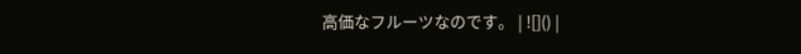高価なフルーツなのです。 | ![]() |